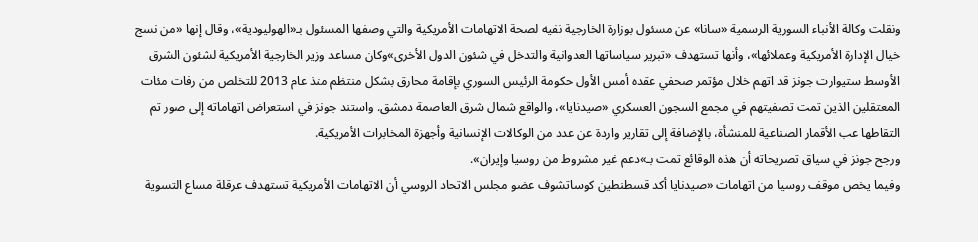ونقلت وكالة الأنباء السورية الرسمية «سانا» عن مسئول بوزارة الخارجية نفيه لصحة الاتهامات الأمريكية والتي وصفها المسئول بـ«الهوليودية»، وقال إنها «من نسج خيال الإدارة الأمريكية وعملائها»، وأنها تستهدف «تبرير سياساتها العدوانية والتدخل في شئون الدول الأخرى»وكان مساعد وزير الخارجية الأمريكية لشئون الشرق الأوسط ستيوارت جونز قد اتهم خلال مؤتمر صحفي عقده أمس الأول حكومة الرئيس السوري بإقامة محارق بشكل منتظم منذ عام 2013 للتخلص من رفات مئات المعتقلين الذين تمت تصفيتهم في مجمع السجون العسكري «صيدنايا»، والواقع شمال شرق العاصمة دمشق. واستند جونز في استعراض اتهاماته إلى صور تم التقاطها عب الأقمار الصناعية للمنشأة، بالإضافة إلى تقارير واردة عن عدد من الوكالات الإنسانية وأجهزة المخابرات الأمريكية.
ورجح جونز في سياق تصريحاته أن هذه الوقائع تمت بـ»دعم غير مشروط من روسيا وإيران».
وفيما يخص موقف روسيا من اتهامات «صيدنايا أكد قسطنطين كوساتشوف عضو مجلس الاتحاد الروسي أن الاتهامات الأمريكية تستهدف عرقلة مساع التسوية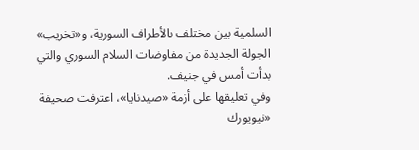السلمية بين مختلف ىالأطراف السورية، و«تخريب» الجولة الجديدة من مفاوضات السلام السوري والتي بدأت أمس في جنيف.
وفي تعليقها على أزمة «صيدنايا»، اعترفت صحيفة «نيويورك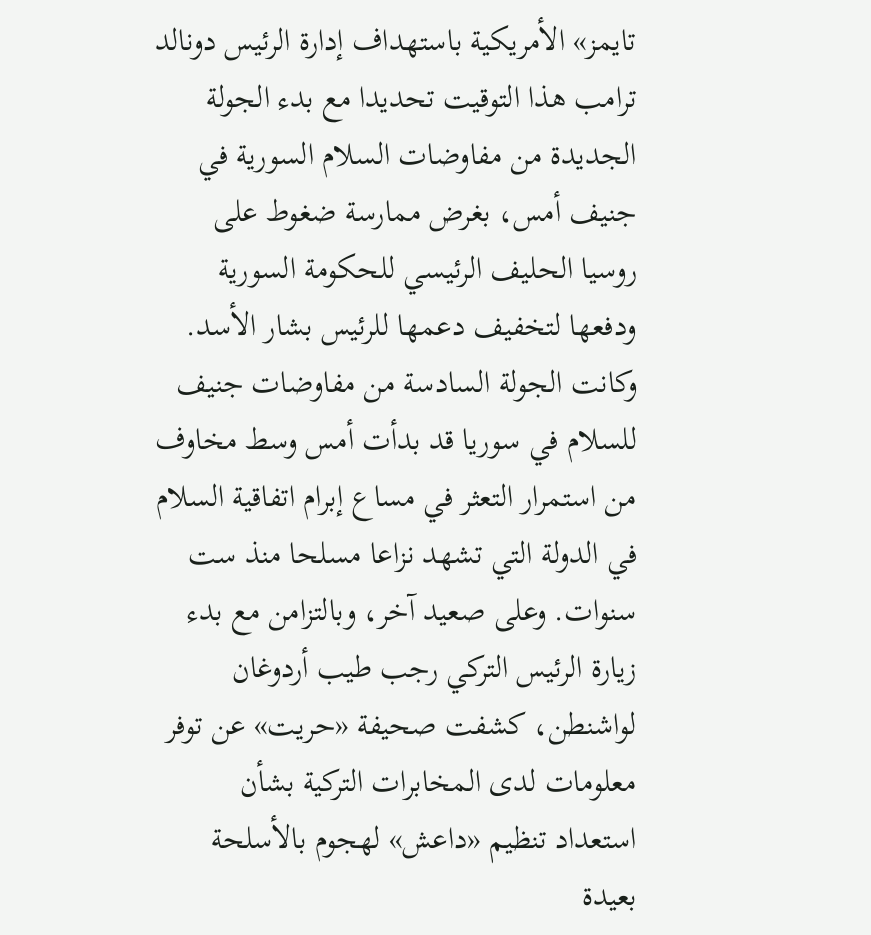تايمز» الأمريكية باستهداف إدارة الرئيس دونالد ترامب هذا التوقيت تحديدا مع بدء الجولة الجديدة من مفاوضات السلام السورية في جنيف أمس، بغرض ممارسة ضغوط على روسيا الحليف الرئيسي للحكومة السورية ودفعها لتخفيف دعمها للرئيس بشار الأسد.
وكانت الجولة السادسة من مفاوضات جنيف للسلام في سوريا قد بدأت أمس وسط مخاوف من استمرار التعثر في مساع إبرام اتفاقية السلام في الدولة التي تشهد نزاعا مسلحا منذ ست سنوات. وعلى صعيد آخر، وبالتزامن مع بدء زيارة الرئيس التركي رجب طيب أردوغان لواشنطن، كشفت صحيفة «حريت» عن توفر معلومات لدى المخابرات التركية بشأن استعداد تنظيم «داعش» لهجوم بالأسلحة بعيدة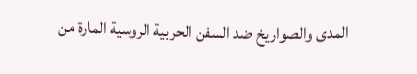المدى والصواريخ ضد السفن الحربية الروسية المارة من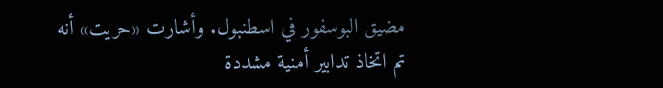مضيق البوسفور في اسطنبول. وأشارت «حريت» أنه تم اتخاذ تدابير أمنية مشددة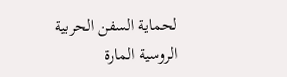لحماية السفن الحربية الروسية المارة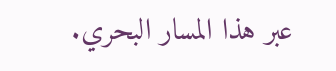عبر هذا المسار البحري.